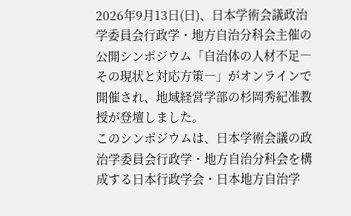2026年9月13日(日)、日本学術会議政治学委員会行政学・地方自治分科会主催の公開シンポジウム「自治体の人材不足―その現状と対応方策―」がオンラインで開催され、地域経営学部の杉岡秀紀准教授が登壇しました。
このシンポジウムは、日本学術会議の政治学委員会行政学・地方自治分科会を構成する日本行政学会・日本地方自治学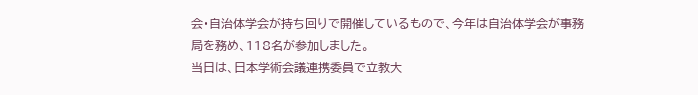会・自治体学会が持ち回りで開催しているもので、今年は自治体学会が事務局を務め、118名が参加しました。
当日は、日本学術会議連携委員で立教大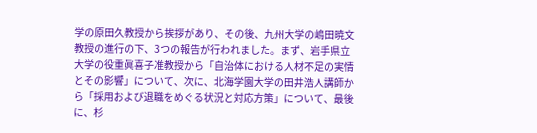学の原田久教授から挨拶があり、その後、九州大学の嶋田暁文教授の進行の下、3つの報告が行われました。まず、岩手県立大学の役重眞喜子准教授から「自治体における人材不足の実情とその影響」について、次に、北海学園大学の田井浩人講師から「採用および退職をめぐる状況と対応方策」について、最後に、杉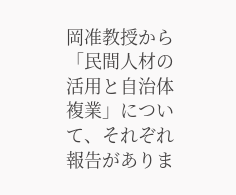岡准教授から「民間人材の活用と自治体複業」について、それぞれ報告がありま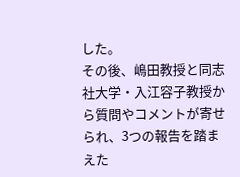した。
その後、嶋田教授と同志社大学・入江容子教授から質問やコメントが寄せられ、3つの報告を踏まえた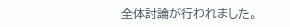全体討論が行われました。